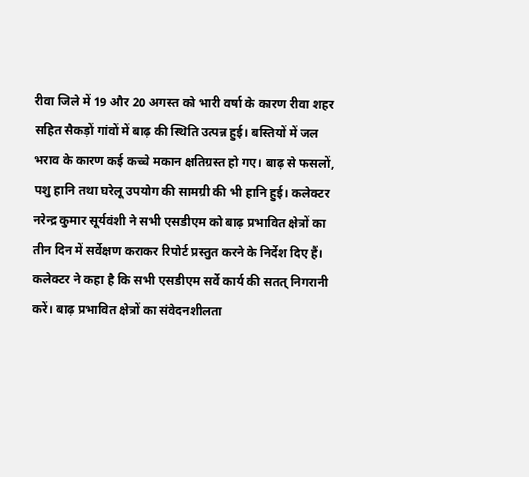रीवा जिले में 19 और 20 अगस्त को भारी वर्षा के कारण रीवा शहर सहित सैकड़ों गांवों में बाढ़ की स्थिति उत्पन्न हुई। बस्तियों में जल भराव के कारण कई कच्चे मकान क्षतिग्रस्त हो गए। बाढ़ से फसलों, पशु हानि तथा घरेलू उपयोग की सामग्री की भी हानि हुई। कलेक्टर नरेन्द्र कुमार सूर्यवंशी ने सभी एसडीएम को बाढ़ प्रभावित क्षेत्रों का तीन दिन में सर्वेक्षण कराकर रिपोर्ट प्रस्तुत करने के निर्देश दिए हैं। कलेक्टर ने कहा है कि सभी एसडीएम सर्वे कार्य की सतत् निगरानी करें। बाढ़ प्रभावित क्षेत्रों का संवेदनशीलता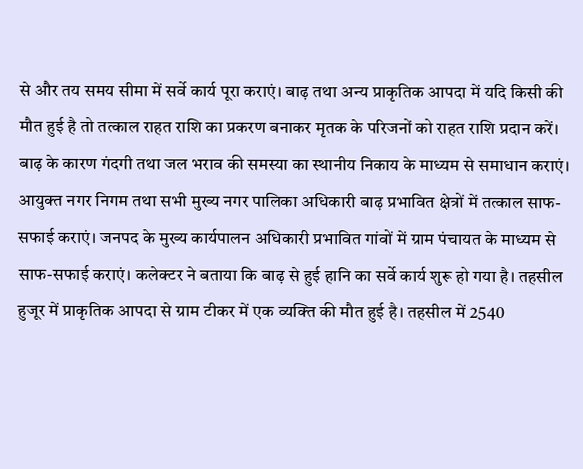से और तय समय सीमा में सर्वे कार्य पूरा कराएं। बाढ़ तथा अन्य प्राकृतिक आपदा में यदि किसी की मौत हुई है तो तत्काल राहत राशि का प्रकरण बनाकर मृतक के परिजनों को राहत राशि प्रदान करें। बाढ़ के कारण गंदगी तथा जल भराव की समस्या का स्थानीय निकाय के माध्यम से समाधान कराएं। आयुक्त नगर निगम तथा सभी मुख्य नगर पालिका अधिकारी बाढ़ प्रभावित क्षेत्रों में तत्काल साफ-सफाई कराएं। जनपद के मुख्य कार्यपालन अधिकारी प्रभावित गांवों में ग्राम पंचायत के माध्यम से साफ-सफाई कराएं। कलेक्टर ने बताया कि बाढ़ से हुई हानि का सर्वे कार्य शुरू हो गया है। तहसील हुजूर में प्राकृतिक आपदा से ग्राम टीकर में एक व्यक्ति की मौत हुई है। तहसील में 2540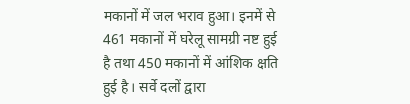मकानों में जल भराव हुआ। इनमें से 461 मकानों में घरेलू सामग्री नष्ट हुई है तथा 450 मकानों में आंशिक क्षति हुई है। सर्वे दलों द्वारा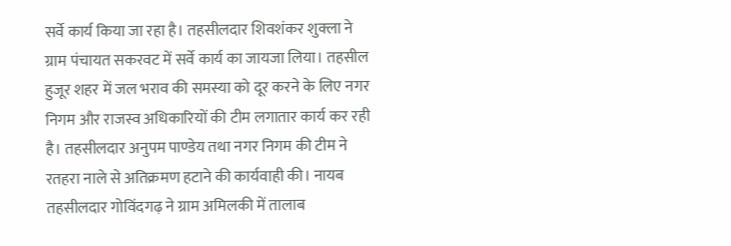सर्वे कार्य किया जा रहा है। तहसीलदार शिवशंकर शुक्ला ने ग्राम पंचायत सकरवट में सर्वे कार्य का जायजा लिया। तहसील हुजूर शहर में जल भराव की समस्या को दूर करने के लिए नगर निगम और राजस्व अधिकारियों की टीम लगातार कार्य कर रही है। तहसीलदार अनुपम पाण्डेय तथा नगर निगम की टीम ने रतहरा नाले से अतिक्रमण हटाने की कार्यवाही की। नायब तहसीलदार गोविंदगढ़ ने ग्राम अमिलकी में तालाब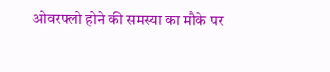ओवरफ्लो होने की समस्या का मौके पर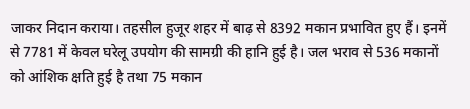जाकर निदान कराया। तहसील हुजूर शहर में बाढ़ से 8392 मकान प्रभावित हुए हैं। इनमें से 7781 में केवल घरेलू उपयोग की सामग्री की हानि हुई है। जल भराव से 536 मकानों को आंशिक क्षति हुई है तथा 75 मकान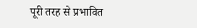पूरी तरह से प्रभावित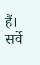हैं। सर्वे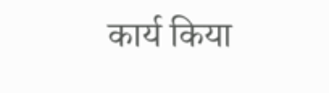कार्य किया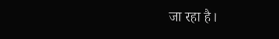जा रहा है।